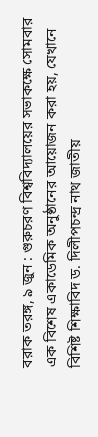বরাক তরঙ্গ, ৯ জুন : গুরুচরণ বিশ্ববিদ্যালয়ের সভাকক্ষে সোমবার এক বিশেষ একাডেমিক অনুষ্ঠানের আয়োজন করা হয়, যেখানে বিশিষ্ট শিক্ষাবিদ ড. দিলীপচন্দ্র নাথ জাতীয়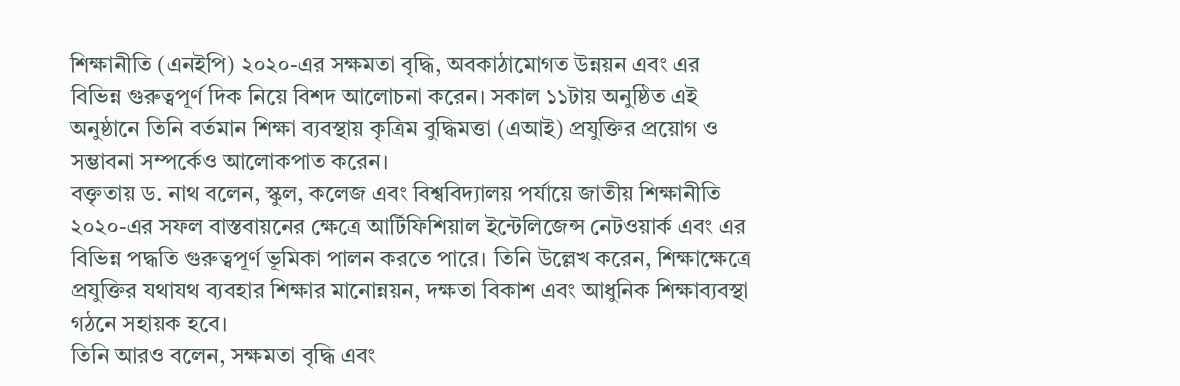শিক্ষানীতি (এনইপি) ২০২০-এর সক্ষমতা বৃদ্ধি, অবকাঠামোগত উন্নয়ন এবং এর বিভিন্ন গুরুত্বপূর্ণ দিক নিয়ে বিশদ আলোচনা করেন। সকাল ১১টায় অনুষ্ঠিত এই অনুষ্ঠানে তিনি বর্তমান শিক্ষা ব্যবস্থায় কৃত্রিম বুদ্ধিমত্তা (এআই) প্রযুক্তির প্রয়োগ ও সম্ভাবনা সম্পর্কেও আলোকপাত করেন।
বক্তৃতায় ড. নাথ বলেন, স্কুল, কলেজ এবং বিশ্ববিদ্যালয় পর্যায়ে জাতীয় শিক্ষানীতি ২০২০-এর সফল বাস্তবায়নের ক্ষেত্রে আর্টিফিশিয়াল ইন্টেলিজেন্স নেটওয়ার্ক এবং এর বিভিন্ন পদ্ধতি গুরুত্বপূর্ণ ভূমিকা পালন করতে পারে। তিনি উল্লেখ করেন, শিক্ষাক্ষেত্রে প্রযুক্তির যথাযথ ব্যবহার শিক্ষার মানোন্নয়ন, দক্ষতা বিকাশ এবং আধুনিক শিক্ষাব্যবস্থা গঠনে সহায়ক হবে।
তিনি আরও বলেন, সক্ষমতা বৃদ্ধি এবং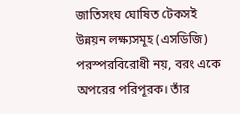জাতিসংঘ ঘোষিত টেকসই উন্নয়ন লক্ষ্যসমূহ (এসডিজি) পরস্পরবিরোধী নয়, বরং একে অপরের পরিপূরক। তাঁর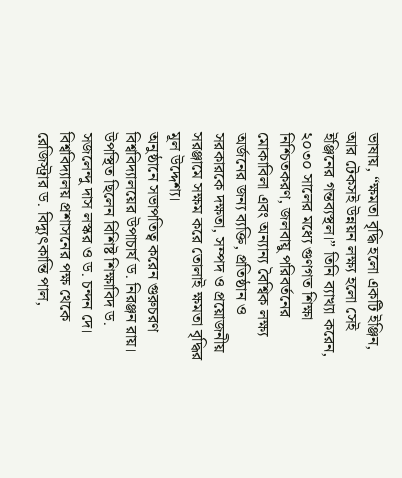ভাষায়, “ক্ষমতা বৃদ্ধি হলো একটি ইঞ্জিন, আর টেকসই উন্নয়ন লক্ষ্য হলো সেই ইঞ্জিনের গন্তব্যস্থল।” তিনি ব্যাখ্যা করেন, ২০৩০ সালের মধ্যে গুণগত শিক্ষা নিশ্চিতকরণ, জলবায়ু পরিবর্তনের মোকাবিলা এবং অন্যান্য বৈশ্বিক লক্ষ্য অর্জনের জন্য ব্যক্তি, প্রতিষ্ঠান ও সরকারকে দক্ষতা, সম্পদ ও প্রয়োজনীয় সরঞ্জামে সক্ষম করে তোলাই ক্ষমতা বৃদ্ধির মূল উদ্দেশ্য।
অনুষ্ঠানে সভাপতিত্ব করেন গুরুচরণ বিশ্ববিদ্যালয়ের উপাচার্য ড. নিরঞ্জন রায়। উপস্থিত ছিলেন বিশিষ্ট শিক্ষাবিদ ড. সজলেন্দু দাস লস্কর ও ড. চন্দন দে। বিশ্ববিদ্যালয় প্রশাসনের পক্ষ থেকে রেজিস্ট্রার ড. বিদ্যুৎকান্তি পাল,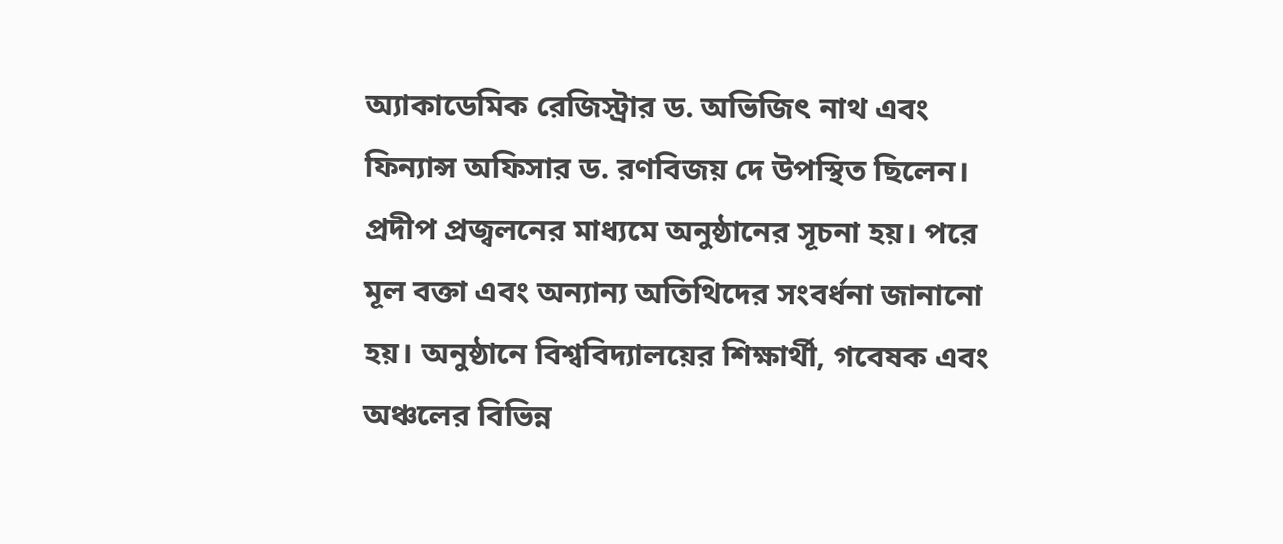অ্যাকাডেমিক রেজিস্ট্রার ড. অভিজিৎ নাথ এবং ফিন্যান্স অফিসার ড. রণবিজয় দে উপস্থিত ছিলেন। প্রদীপ প্রজ্বলনের মাধ্যমে অনুষ্ঠানের সূচনা হয়। পরে মূল বক্তা এবং অন্যান্য অতিথিদের সংবর্ধনা জানানো হয়। অনুষ্ঠানে বিশ্ববিদ্যালয়ের শিক্ষার্থী, গবেষক এবং অঞ্চলের বিভিন্ন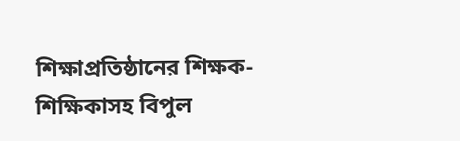শিক্ষাপ্রতিষ্ঠানের শিক্ষক-শিক্ষিকাসহ বিপুল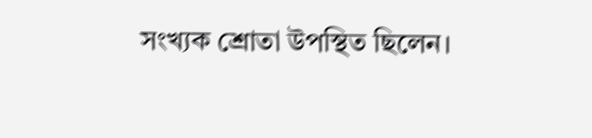সংখ্যক শ্রোতা উপস্থিত ছিলেন।